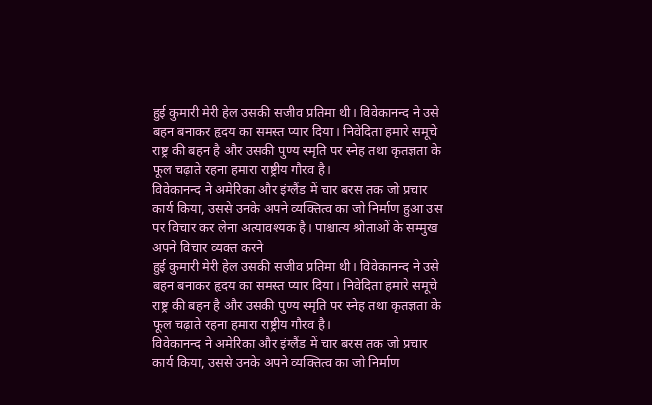हुई कुमारी मेरी हेल उसकी सजीव प्रतिमा थी। विवेकानन्द ने उसे बहन बनाकर हृदय का समस्त प्यार दिया। निवेदिता हमारे समूचे राष्ट्र की बहन है और उसकी पुण्य स्मृति पर स्नेह तथा कृतज्ञता के फूल चढ़ाते रहना हमारा राष्ट्रीय गौरव है।
विवेकानन्द ने अमेरिका और इंग्लैंड में चार बरस तक जो प्रचार कार्य किया, उससे उनके अपने व्यक्तित्व का जो निर्माण हुआ उस पर विचार कर लेना अत्यावश्यक है। पाश्चात्य श्रोताओं के सम्मुख अपने विचार व्यक्त करने
हुई कुमारी मेरी हेल उसकी सजीव प्रतिमा थी। विवेकानन्द ने उसे बहन बनाकर हृदय का समस्त प्यार दिया। निवेदिता हमारे समूचे राष्ट्र की बहन है और उसकी पुण्य स्मृति पर स्नेह तथा कृतज्ञता के फूल चढ़ाते रहना हमारा राष्ट्रीय गौरव है।
विवेकानन्द ने अमेरिका और इंग्लैंड में चार बरस तक जो प्रचार कार्य किया, उससे उनके अपने व्यक्तित्व का जो निर्माण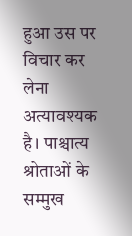हुआ उस पर विचार कर लेना अत्यावश्यक है। पाश्चात्य श्रोताओं के सम्मुख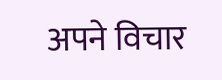अपने विचार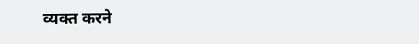व्यक्त करने